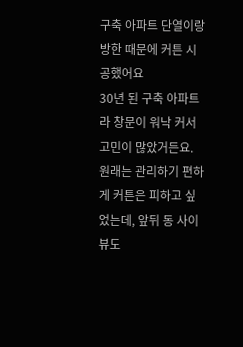구축 아파트 단열이랑 방한 때문에 커튼 시공했어요
30년 된 구축 아파트라 창문이 워낙 커서 고민이 많았거든요. 원래는 관리하기 편하게 커튼은 피하고 싶었는데, 앞뒤 동 사이 뷰도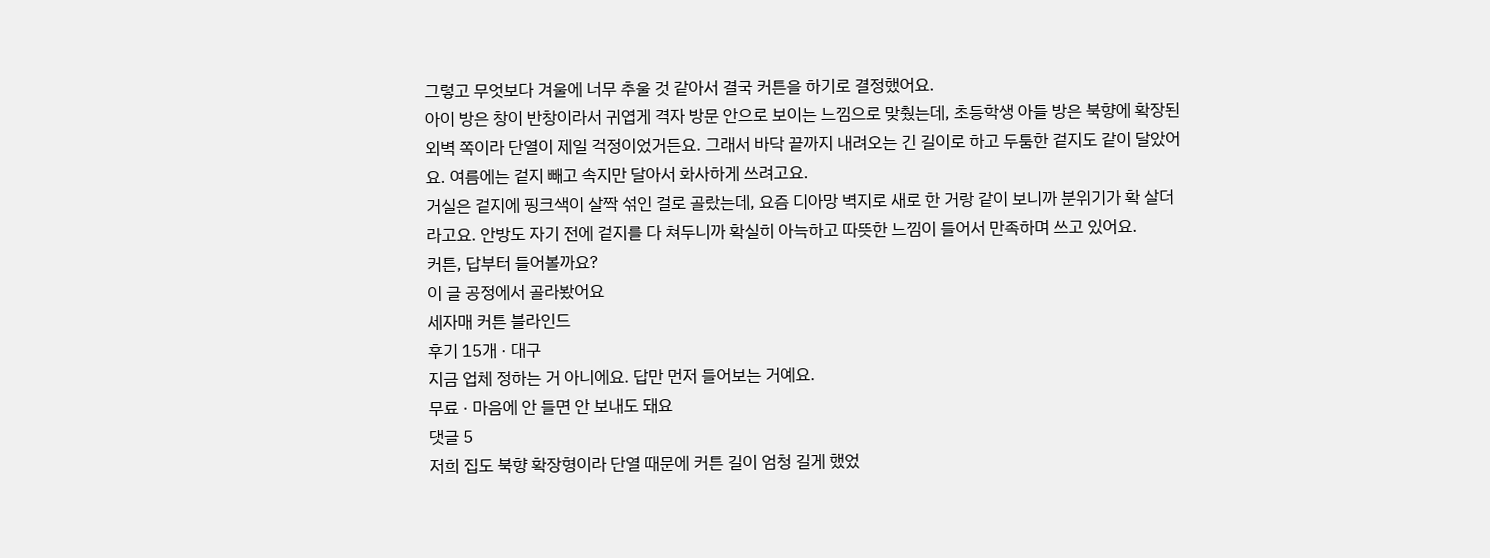그렇고 무엇보다 겨울에 너무 추울 것 같아서 결국 커튼을 하기로 결정했어요.
아이 방은 창이 반창이라서 귀엽게 격자 방문 안으로 보이는 느낌으로 맞췄는데, 초등학생 아들 방은 북향에 확장된 외벽 쪽이라 단열이 제일 걱정이었거든요. 그래서 바닥 끝까지 내려오는 긴 길이로 하고 두툼한 겉지도 같이 달았어요. 여름에는 겉지 빼고 속지만 달아서 화사하게 쓰려고요.
거실은 겉지에 핑크색이 살짝 섞인 걸로 골랐는데, 요즘 디아망 벽지로 새로 한 거랑 같이 보니까 분위기가 확 살더라고요. 안방도 자기 전에 겉지를 다 쳐두니까 확실히 아늑하고 따뜻한 느낌이 들어서 만족하며 쓰고 있어요.
커튼, 답부터 들어볼까요?
이 글 공정에서 골라봤어요
세자매 커튼 블라인드
후기 15개 · 대구
지금 업체 정하는 거 아니에요. 답만 먼저 들어보는 거예요.
무료 · 마음에 안 들면 안 보내도 돼요
댓글 5
저희 집도 북향 확장형이라 단열 때문에 커튼 길이 엄청 길게 했었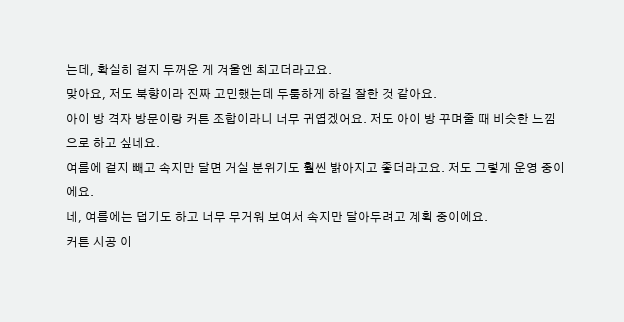는데, 확실히 겉지 두꺼운 게 겨울엔 최고더라고요.
맞아요, 저도 북향이라 진짜 고민했는데 두툼하게 하길 잘한 것 같아요.
아이 방 격자 방문이랑 커튼 조합이라니 너무 귀엽겠어요. 저도 아이 방 꾸며줄 때 비슷한 느낌으로 하고 싶네요.
여름에 겉지 빼고 속지만 달면 거실 분위기도 훨씬 밝아지고 좋더라고요. 저도 그렇게 운영 중이에요.
네, 여름에는 덥기도 하고 너무 무거워 보여서 속지만 달아두려고 계획 중이에요.
커튼 시공 이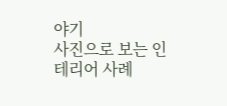야기
사진으로 보는 인테리어 사례